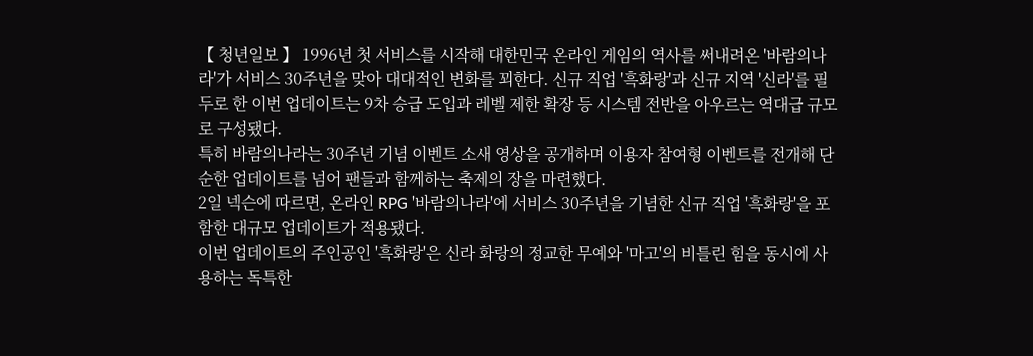【 청년일보 】 1996년 첫 서비스를 시작해 대한민국 온라인 게임의 역사를 써내려온 '바람의나라'가 서비스 30주년을 맞아 대대적인 변화를 꾀한다. 신규 직업 '흑화랑'과 신규 지역 '신라'를 필두로 한 이번 업데이트는 9차 승급 도입과 레벨 제한 확장 등 시스템 전반을 아우르는 역대급 규모로 구성됐다.
특히 바람의나라는 30주년 기념 이벤트 소새 영상을 공개하며 이용자 참여형 이벤트를 전개해 단순한 업데이트를 넘어 팬들과 함께하는 축제의 장을 마련했다.
2일 넥슨에 따르면, 온라인 RPG '바람의나라'에 서비스 30주년을 기념한 신규 직업 '흑화랑'을 포함한 대규모 업데이트가 적용됐다.
이번 업데이트의 주인공인 '흑화랑'은 신라 화랑의 정교한 무예와 '마고'의 비틀린 힘을 동시에 사용하는 독특한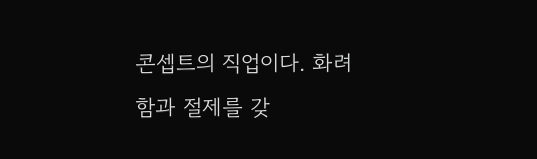콘셉트의 직업이다. 화려함과 절제를 갖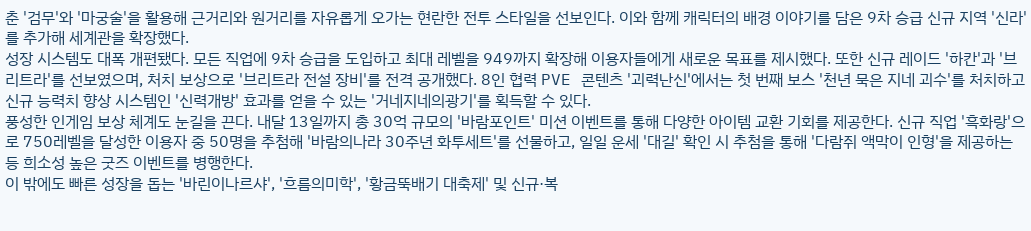춘 '검무'와 '마궁술'을 활용해 근거리와 원거리를 자유롭게 오가는 현란한 전투 스타일을 선보인다. 이와 함께 캐릭터의 배경 이야기를 담은 9차 승급 신규 지역 '신라'를 추가해 세계관을 확장했다.
성장 시스템도 대폭 개편됐다. 모든 직업에 9차 승급을 도입하고 최대 레벨을 949까지 확장해 이용자들에게 새로운 목표를 제시했다. 또한 신규 레이드 '하칸'과 '브리트라'를 선보였으며, 처치 보상으로 '브리트라 전설 장비'를 전격 공개했다. 8인 협력 PVE 콘텐츠 '괴력난신'에서는 첫 번째 보스 '천년 묵은 지네 괴수'를 처치하고 신규 능력치 향상 시스템인 '신력개방' 효과를 얻을 수 있는 '거네지네의광기'를 획득할 수 있다.
풍성한 인게임 보상 체계도 눈길을 끈다. 내달 13일까지 총 30억 규모의 '바람포인트' 미션 이벤트를 통해 다양한 아이템 교환 기회를 제공한다. 신규 직업 '흑화랑'으로 750레벨을 달성한 이용자 중 50명을 추첨해 '바람의나라 30주년 화투세트'를 선물하고, 일일 운세 '대길' 확인 시 추첨을 통해 '다람쥐 액막이 인형'을 제공하는 등 희소성 높은 굿즈 이벤트를 병행한다.
이 밖에도 빠른 성장을 돕는 '바린이나르샤', '흐름의미학', '황금뚝배기 대축제' 및 신규·복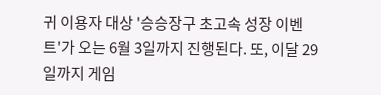귀 이용자 대상 '승승장구 초고속 성장 이벤트'가 오는 6월 3일까지 진행된다. 또, 이달 29일까지 게임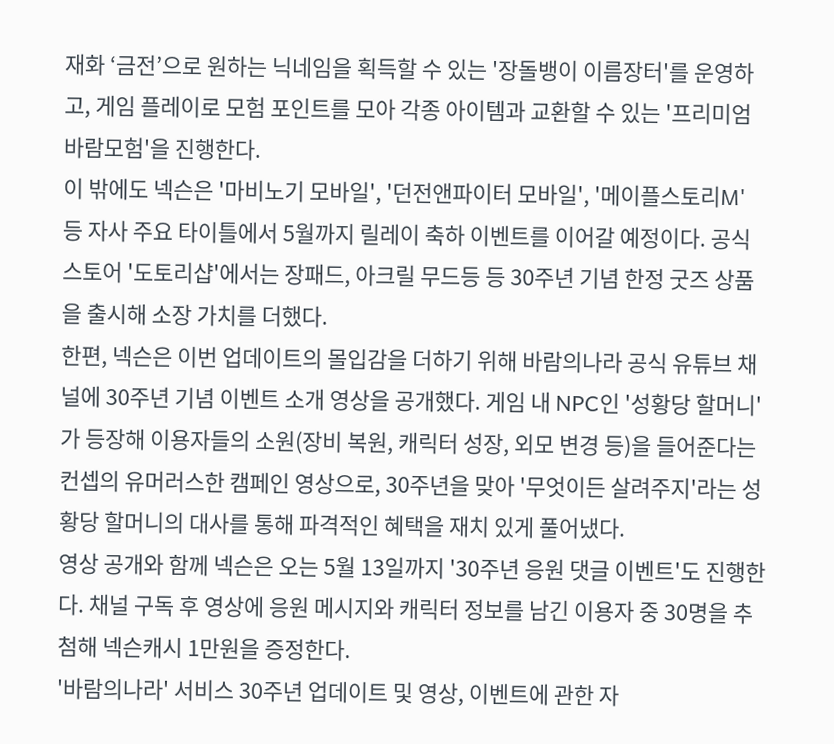재화 ‘금전’으로 원하는 닉네임을 획득할 수 있는 '장돌뱅이 이름장터'를 운영하고, 게임 플레이로 모험 포인트를 모아 각종 아이템과 교환할 수 있는 '프리미엄 바람모험'을 진행한다.
이 밖에도 넥슨은 '마비노기 모바일', '던전앤파이터 모바일', '메이플스토리M' 등 자사 주요 타이틀에서 5월까지 릴레이 축하 이벤트를 이어갈 예정이다. 공식 스토어 '도토리샵'에서는 장패드, 아크릴 무드등 등 30주년 기념 한정 굿즈 상품을 출시해 소장 가치를 더했다.
한편, 넥슨은 이번 업데이트의 몰입감을 더하기 위해 바람의나라 공식 유튜브 채널에 30주년 기념 이벤트 소개 영상을 공개했다. 게임 내 NPC인 '성황당 할머니'가 등장해 이용자들의 소원(장비 복원, 캐릭터 성장, 외모 변경 등)을 들어준다는 컨셉의 유머러스한 캠페인 영상으로, 30주년을 맞아 '무엇이든 살려주지'라는 성황당 할머니의 대사를 통해 파격적인 혜택을 재치 있게 풀어냈다.
영상 공개와 함께 넥슨은 오는 5월 13일까지 '30주년 응원 댓글 이벤트'도 진행한다. 채널 구독 후 영상에 응원 메시지와 캐릭터 정보를 남긴 이용자 중 30명을 추첨해 넥슨캐시 1만원을 증정한다.
'바람의나라' 서비스 30주년 업데이트 및 영상, 이벤트에 관한 자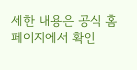세한 내용은 공식 홈페이지에서 확인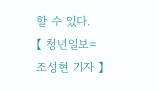할 수 있다.
【 청년일보=조성현 기자 】